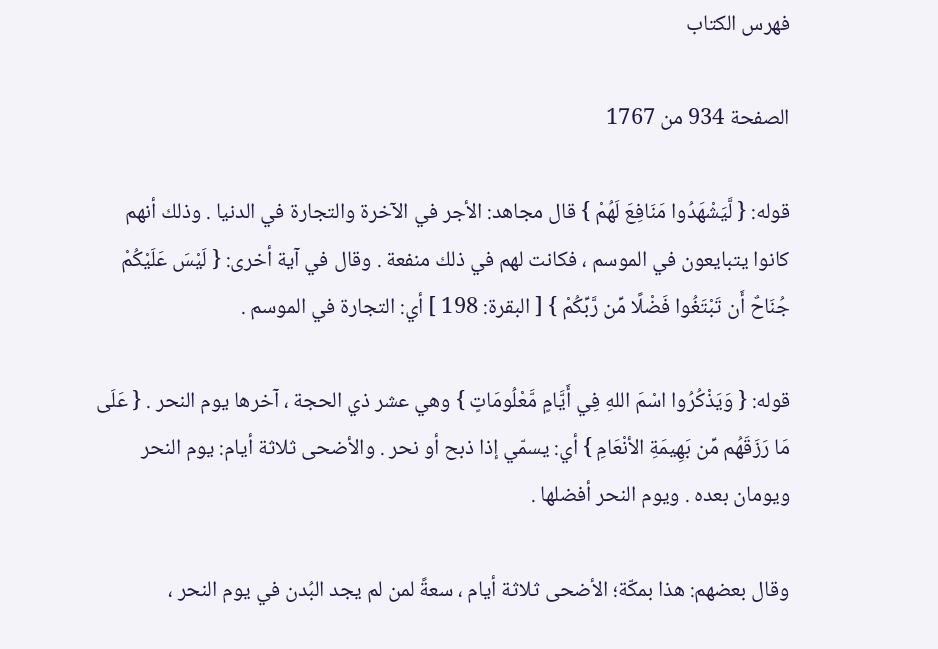فهرس الكتاب

الصفحة 934 من 1767

قوله: { لَّيَشْهَدُوا مَنَافِعَ لَهُمْ } قال مجاهد: الأجر في الآخرة والتجارة في الدنيا . وذلك أنهم كانوا يتبايعون في الموسم ، فكانت لهم في ذلك منفعة . وقال في آية أخرى: { لَيْسَ عَلَيْكُمْ جُنَاحٌ أَن تَبْتَغُوا فَضْلًا مِّن رَّبِّكُمْ } [ البقرة: 198 ] أي: التجارة في الموسم .

قوله: { وَيَذْكُرُوا اسْمَ اللهِ فِي أَيَّامٍ مَّعْلُومَاتٍ } وهي عشر ذي الحجة ، آخرها يوم النحر . { عَلَى مَا رَزَقَهُم مِّن بَهِيمَةِ الأنْعَامِ } أي: يسمّي إذا ذبح أو نحر . والأضحى ثلاثة أيام: يوم النحر ويومان بعده . ويوم النحر أفضلها .

وقال بعضهم: هذا بمكّة؛ الأضحى ثلاثة أيام ، سعةً لمن لم يجد البُدن في يوم النحر ،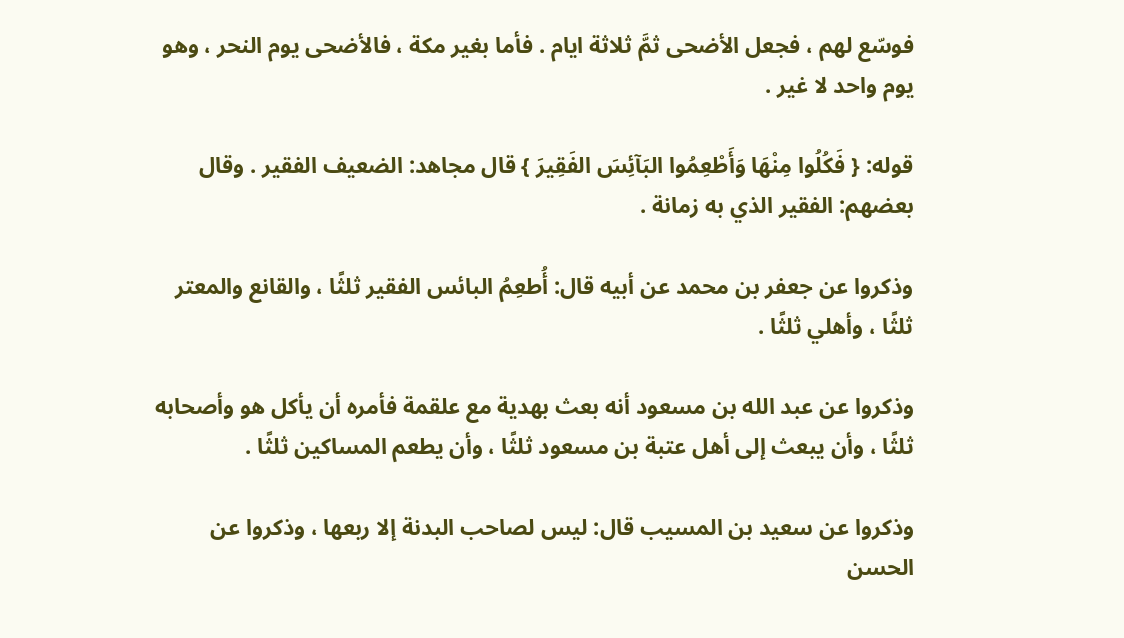فوسّع لهم ، فجعل الأضحى ثمَّ ثلاثة ايام . فأما بغير مكة ، فالأضحى يوم النحر ، وهو يوم واحد لا غير .

قوله: { فَكُلُوا مِنْهَا وَأَطْعِمُوا البَآئِسَ الفَقِيرَ } قال مجاهد: الضعيف الفقير . وقال بعضهم: الفقير الذي به زمانة .

وذكروا عن جعفر بن محمد عن أبيه قال: أُطعِمُ البائس الفقير ثلثًا ، والقانع والمعتر ثلثًا ، وأهلي ثلثًا .

وذكروا عن عبد الله بن مسعود أنه بعث بهدية مع علقمة فأمره أن يأكل هو وأصحابه ثلثًا ، وأن يبعث إلى أهل عتبة بن مسعود ثلثًا ، وأن يطعم المساكين ثلثًا .

وذكروا عن سعيد بن المسيب قال: ليس لصاحب البدنة إلا ربعها ، وذكروا عن الحسن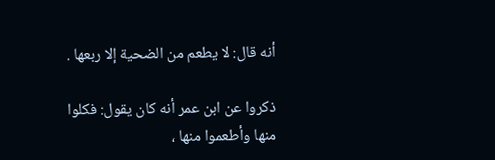أنه قال: لا يطعم من الضحية إلا ربعها .

ذكروا عن ابن عمر أنه كان يقول: فكلوا منها وأطعموا منها ،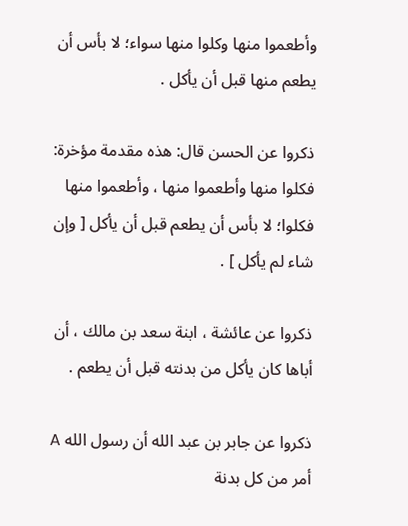وأطعموا منها وكلوا منها سواء؛ لا بأس أن يطعم منها قبل أن يأكل .

ذكروا عن الحسن قال: هذه مقدمة مؤخرة: فكلوا منها وأطعموا منها ، وأطعموا منها فكلوا؛ لا بأس أن يطعم قبل أن يأكل [ وإن شاء لم يأكل ] .

ذكروا عن عائشة ، ابنة سعد بن مالك ، أن أباها كان يأكل من بدنته قبل أن يطعم .

ذكروا عن جابر بن عبد الله أن رسول الله A أمر من كل بدنة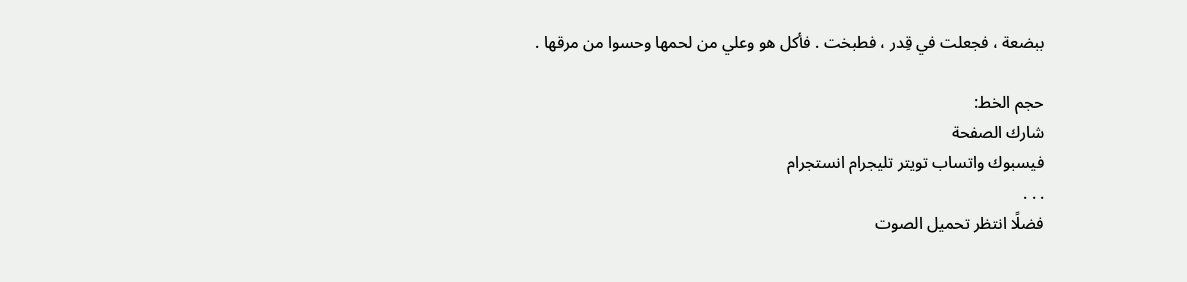ببضعة ، فجعلت في قِدر ، فطبخت . فأكل هو وعلي من لحمها وحسوا من مرقها .

حجم الخط:
شارك الصفحة
فيسبوك واتساب تويتر تليجرام انستجرام
. . .
فضلًا انتظر تحميل الصوت